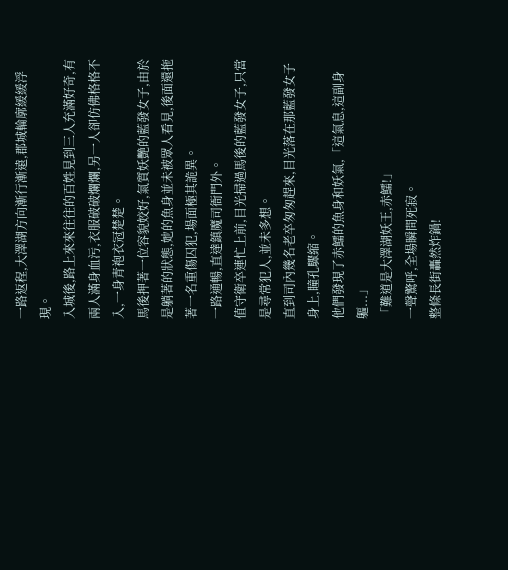一路返程,大澤湖方向漸行漸遠,郡城輪廓緩緩浮現。
入城後,路上來來往往的百姓見到三人充滿好奇,有兩人滿身血污,衣服破破爛爛,另一人卻仿佛格格不入,一身青袍衣冠楚楚。
馬後押著一位容貌姣好,氣質妖艷的藍發女子,由於是躺著的狀態,她的魚身並未被眾人看見,後面還拖著一名重傷囚犯,場面極其詭異。
一路通暢,直達鎮魔司衙門外。
值守衛卒連忙上前,目光掃過馬後的藍發女子,只當是尋常犯人,並未多想。
直到司內幾名老卒匆匆趕來,目光落在那藍發女子身上,瞳孔驟縮。
他們發現了赤鱬的魚身和妖氣,「這氣息,這副身軀...」
「難道是大澤湖妖王,赤鱬!」
一聲驚呼,全場瞬間死寂。
整條長街轟然炸鍋!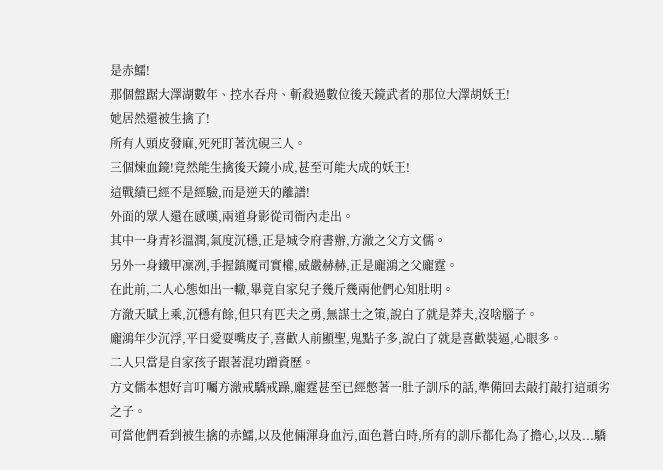是赤鱬!
那個盤踞大澤湖數年、控水吞舟、斬殺過數位後天鏡武者的那位大澤胡妖王!
她居然還被生擒了!
所有人頭皮發麻,死死盯著沈硯三人。
三個煉血鏡!竟然能生擒後天鏡小成,甚至可能大成的妖王!
這戰績已經不是經驗,而是逆天的離譜!
外面的眾人還在感嘆,兩道身影從司衙內走出。
其中一身青衫溫潤,氣度沉穩,正是城令府書辦,方澈之父方文儒。
另外一身鐵甲凜冽,手握鎮魔司實權,威嚴赫赫,正是龐鴻之父龐霆。
在此前,二人心態如出一轍,畢竟自家兒子幾斤幾兩他們心知肚明。
方澈天賦上乘,沉穩有餘,但只有匹夫之勇,無謀士之策,說白了就是莽夫,沒啥腦子。
龐鴻年少沉浮,平日愛耍嘴皮子,喜歡人前顯聖,鬼點子多,說白了就是喜歡裝逼,心眼多。
二人只當是自家孩子跟著混功蹭資歷。
方文儒本想好言叮囑方澈戒驕戒躁,龐霆甚至已經憋著一肚子訓斥的話,準備回去敲打敲打這頑劣之子。
可當他們看到被生擒的赤鱬,以及他倆渾身血污,面色蒼白時,所有的訓斥都化為了擔心,以及...驕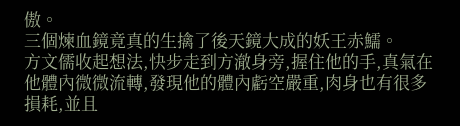傲。
三個煉血鏡竟真的生擒了後天鏡大成的妖王赤鱬。
方文儒收起想法,快步走到方澈身旁,握住他的手,真氣在他體內微微流轉,發現他的體內虧空嚴重,肉身也有很多損耗,並且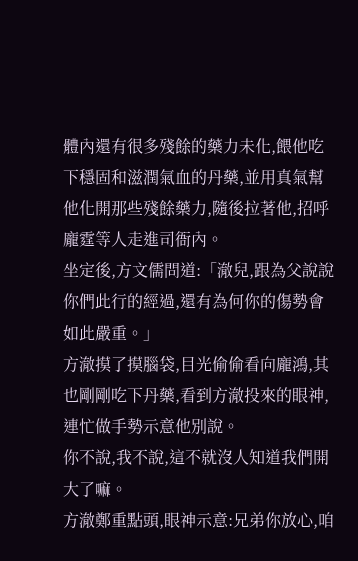體內還有很多殘餘的藥力未化,餵他吃下穩固和滋潤氣血的丹藥,並用真氣幫他化開那些殘餘藥力,隨後拉著他,招呼龐霆等人走進司衙內。
坐定後,方文儒問道:「澈兒,跟為父說說你們此行的經過,還有為何你的傷勢會如此嚴重。」
方澈摸了摸腦袋,目光偷偷看向龐鴻,其也剛剛吃下丹藥,看到方澈投來的眼神,連忙做手勢示意他別說。
你不說,我不說,這不就沒人知道我們開大了嘛。
方澈鄭重點頭,眼神示意:兄弟你放心,咱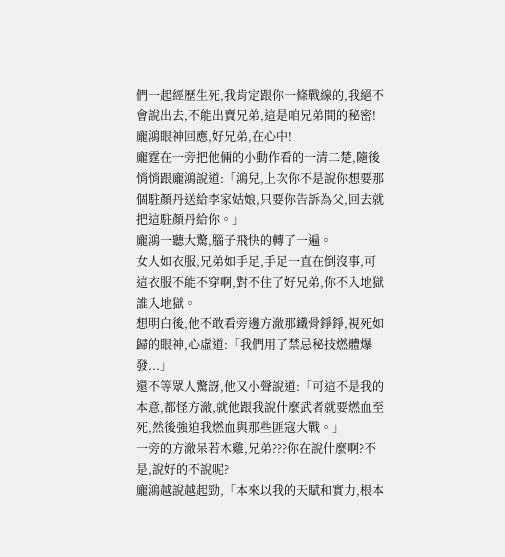們一起經歷生死,我肯定跟你一條戰線的,我絕不會說出去,不能出賣兄弟,這是咱兄弟間的秘密!
龐鴻眼神回應,好兄弟,在心中!
龐霆在一旁把他倆的小動作看的一清二楚,隨後悄悄跟龐鴻說道:「鴻兒,上次你不是說你想要那個駐顏丹送給李家姑娘,只要你告訴為父,回去就把這駐顏丹給你。」
龐鴻一聽大驚,腦子飛快的轉了一遍。
女人如衣服,兄弟如手足,手足一直在倒沒事,可這衣服不能不穿啊,對不住了好兄弟,你不入地獄誰入地獄。
想明白後,他不敢看旁邊方澈那鐵骨錚錚,視死如歸的眼神,心虛道:「我們用了禁忌秘技燃體爆發...」
還不等眾人驚訝,他又小聲說道:「可這不是我的本意,都怪方澈,就他跟我說什麼武者就要燃血至死,然後強迫我燃血與那些匪寇大戰。」
一旁的方澈呆若木雞,兄弟???你在說什麼啊?不是,說好的不說呢?
龐鴻越說越起勁,「本來以我的天賦和實力,根本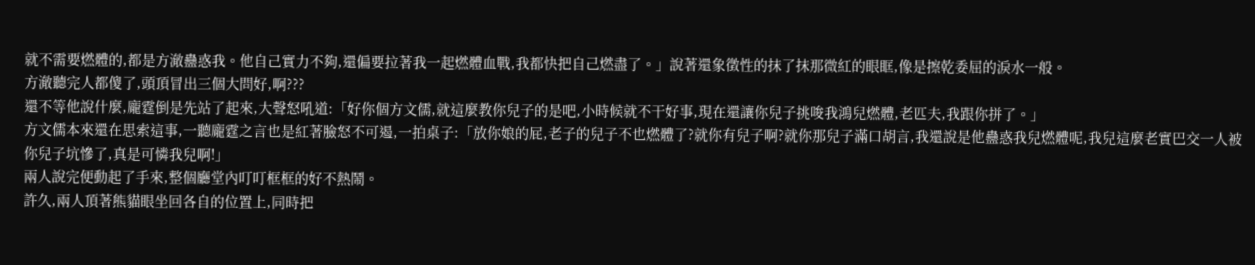就不需要燃體的,都是方澈蠱惑我。他自己實力不夠,還偏要拉著我一起燃體血戰,我都快把自己燃盡了。」說著還象徵性的抹了抹那微紅的眼眶,像是擦乾委屈的淚水一般。
方澈聽完人都傻了,頭頂冒出三個大問好,啊???
還不等他說什麼,龐霆倒是先站了起來,大聲怒吼道:「好你個方文儒,就這麼教你兒子的是吧,小時候就不干好事,現在還讓你兒子挑唆我鴻兒燃體,老匹夫,我跟你拼了。」
方文儒本來還在思索這事,一聽龐霆之言也是紅著臉怒不可遏,一拍桌子:「放你娘的屁,老子的兒子不也燃體了?就你有兒子啊?就你那兒子滿口胡言,我還說是他蠱惑我兒燃體呢,我兒這麼老實巴交一人被你兒子坑慘了,真是可憐我兒啊!」
兩人說完便動起了手來,整個廳堂內叮叮框框的好不熱鬧。
許久,兩人頂著熊貓眼坐回各自的位置上,同時把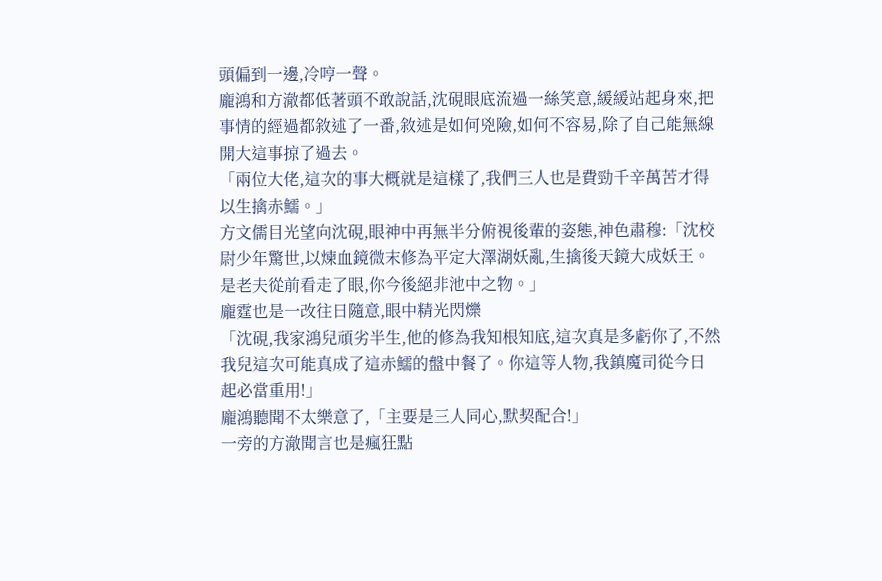頭偏到一邊,冷哼一聲。
龐鴻和方澈都低著頭不敢說話,沈硯眼底流過一絲笑意,緩緩站起身來,把事情的經過都敘述了一番,敘述是如何兇險,如何不容易,除了自己能無線開大這事掠了過去。
「兩位大佬,這次的事大概就是這樣了,我們三人也是費勁千辛萬苦才得以生擒赤鱬。」
方文儒目光望向沈硯,眼神中再無半分俯視後輩的姿態,神色肅穆:「沈校尉少年驚世,以煉血鏡微末修為平定大澤湖妖亂,生擒後天鏡大成妖王。是老夫從前看走了眼,你今後絕非池中之物。」
龐霆也是一改往日隨意,眼中精光閃爍
「沈硯,我家鴻兒頑劣半生,他的修為我知根知底,這次真是多虧你了,不然我兒這次可能真成了這赤鱬的盤中餐了。你這等人物,我鎮魔司從今日起必當重用!」
龐鴻聽聞不太樂意了,「主要是三人同心,默契配合!」
一旁的方澈聞言也是瘋狂點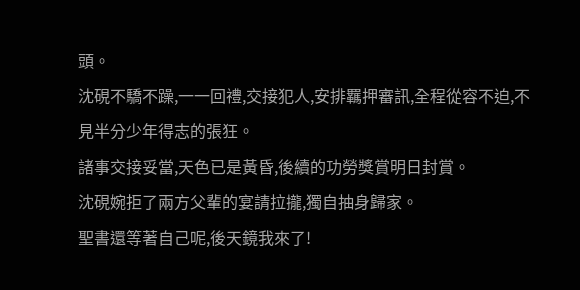頭。
沈硯不驕不躁,一一回禮,交接犯人,安排羈押審訊,全程從容不迫,不見半分少年得志的張狂。
諸事交接妥當,天色已是黃昏,後續的功勞獎賞明日封賞。
沈硯婉拒了兩方父輩的宴請拉攏,獨自抽身歸家。
聖書還等著自己呢,後天鏡我來了!